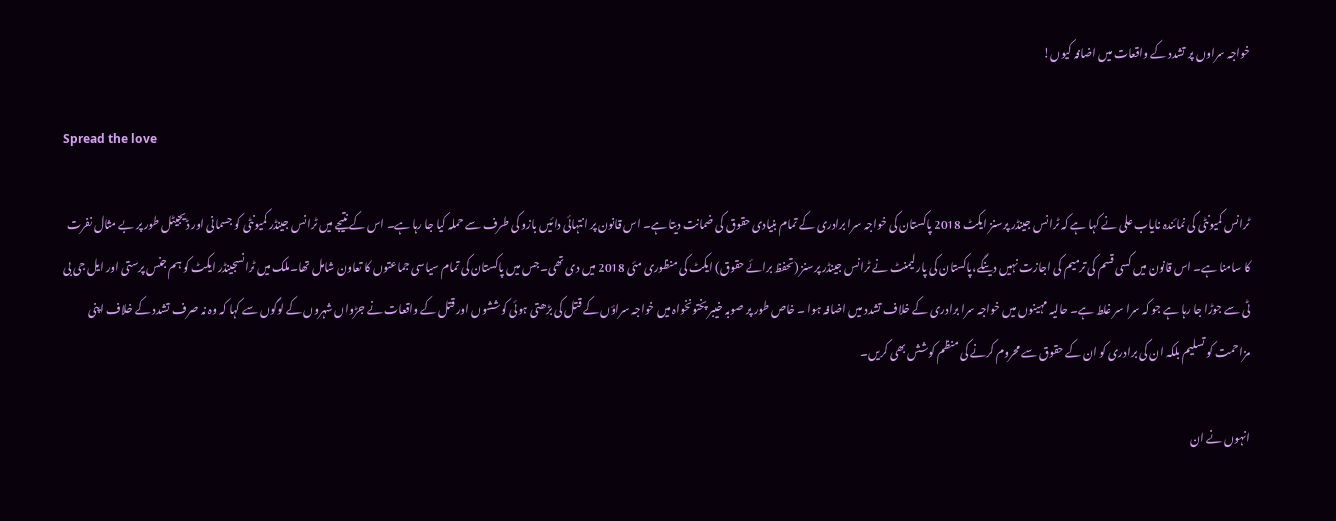خواجہ سراوں پر تشدد کے واقعات میں اضافہ کیوں!

Spread the love

ٹرانس کمیونٹی کی نمائندہ نایاب علی نے کہا ہے کہ ٹرانس جینڈر پرسنز ایکٹ 2018 پاکستان کی خواجہ سرا برادری کے تمام بنیادی حقوق کی ضمانت دیتا ہے۔ اس قانون پر انتہائی دائیں بازو کی طرف سے حملہ کیا جا رہا ہے۔ اس کے نتیجے میں ٹرانس جینڈر کمیونٹی کو جسمانی اور ڈیجیٹل طور پر بے مثال نفرت کا سامنا ہے۔ اس قانون میں کسی قسم کی ترمیم کی اجازت نہیں دینگے،پاکستان کی پارلیمنٹ نے ٹرانس جینڈر پرسنز (تحفظ برائے حقوق) ایکٹ کی منظوری مئی 2018 میں دی تھی۔جس میں پاکستان کی تمام سیاسی جماعتوں کا تعاون شامل تھا۔ملک میں ٹرانسجینڈر ایکٹ کو ہم جنس پرستی اور ایل جی بی ٹی سے جوڑا جا رہا ہے جو کہ سرا سر غلط ہے۔ حالیہ مہینوں میں خواجہ سرا برادری کے خلاف تشدد میں اضافہ ہوا ۔ خاص طور پر صوبہ خیبر پختونخواہ میں خواجہ سراؤں کے قتل کی بڑھتی ہوئی کوششوں اور قتل کے واقعات نے جڑواں شہروں کے لوگوں سے کہا کہ وہ نہ صرف تشدد کے خلاف اپنی مزاحمت کو تسلیم بلکہ ان کی برادری کو ان کے حقوق سے محروم کرنے کی منظم کوشش بھی کریں۔

انہوں نے ان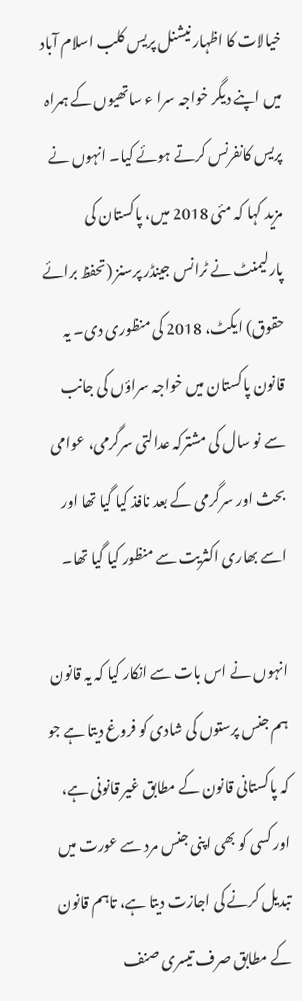خیالات کا اظہار نیشنل پریس کلب اسلام آباد میں اپنے دیگر خواجہ سرا ء ساتھیوں کے ہمراہ پریس کانفرنس کرتے ہوئے کیا۔ انہوں نے مزید کہا کہ مئی 2018 میں، پاکستان کی پارلیمنٹ نے ٹرانس جینڈر پرسنز (تحفظ برائے حقوق) ایکٹ، 2018 کی منظوری دی۔ یہ قانون پاکستان میں خواجہ سراؤں کی جانب سے نو سال کی مشترکہ عدالتی سرگرمی، عوامی بحث اور سرگرمی کے بعد نافذ کیا گیا تھا اور اسے بھاری اکثریت سے منظور کیا گیا تھا۔

انہوں نے اس بات سے انکار کیا کہ یہ قانون ہم جنس پرستوں کی شادی کو فروغ دیتا ہے جو کہ پاکستانی قانون کے مطابق غیر قانونی ہے، اور کسی کو بھی اپنی جنس مرد سے عورت میں تبدیل کرنے کی اجازت دیتا ہے، تاہم قانون کے مطابق صرف تیسری صنف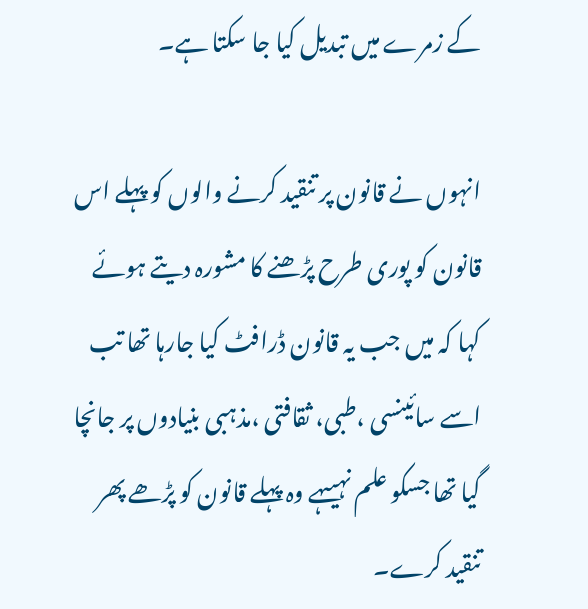کے زمرے میں تبدیل کیا جا سکتا ہے۔

انہوں نے قانون پر تنقید کرنے والوں کو پہلے اس قانون کو پوری طرح پڑھنے کا مشورہ دیتے ہوئے کہا کہ میں جب یہ قانون ڈرافٹ کیا جارہا تھا تب اسے سائینسی ،طبی، ثقافتی ،مذہبی بنیادوں پر جانچا گیا تھا جسکو علم نہیںہے وہ پہلے قانون کو پڑھے پھر تنقید کرے۔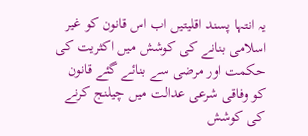یہ انتہا پسند اقلیتیں اب اس قانون کو غیر اسلامی بنانے کی کوشش میں اکثریت کی حکمت اور مرضی سے بنائے گئے قانون کو وفاقی شرعی عدالت میں چیلنج کرنے کی کوشش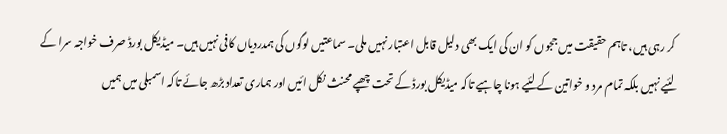کر رہی ہیں، تاہم حقیقت میں ججوں کو ان کی ایک بھی دلیل قابل اعتبار نہیں ملی۔ سماعتیں لوگوں کی ہمدردیاں کافی نہیں ہیں۔ میڈیکل بورڈ صرف خواجہ سرا کے لئیے نہیں بلکہ تمام مرد و خواتین کے لئیے ہونا چاہیے تاکہ میڈیکل بورڈ کے تحت چھپے محنث نکل ائیں اور ہماری تعداد بڑھ جائے تاکہ اسمبلی میں ہمیں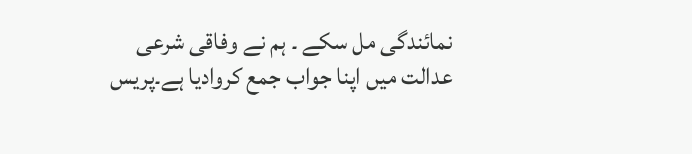نمائندگی مل سکے ۔ ہم نے وفاقی شرعی عدالت میں اپنا جواب جمع کروادیا ہے۔پریس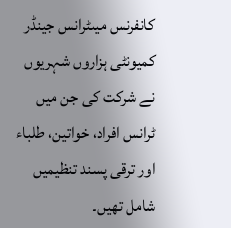کانفرنس میںٹرانس جینڈر کمیونٹی ہزاروں شہریوں نے شرکت کی جن میں ٹرانس افراد، خواتین، طلباء اور ترقی پسند تنظیمیں شامل تھیں۔